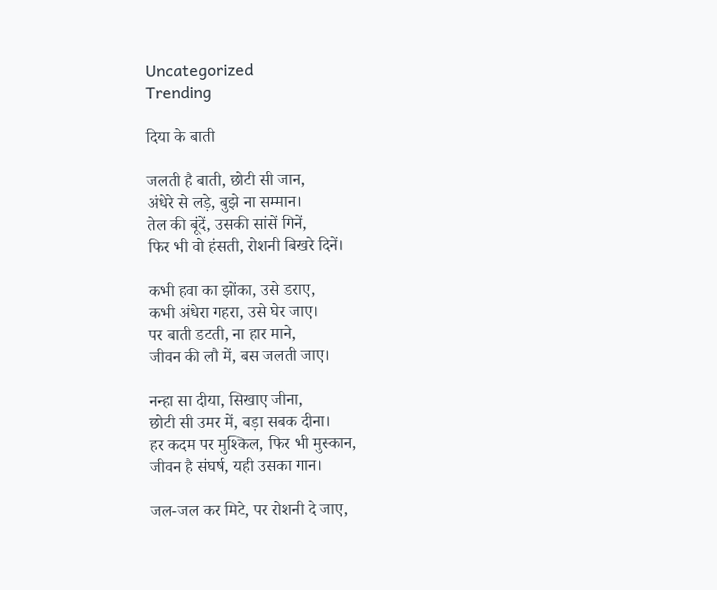Uncategorized
Trending

दिया के बाती

जलती है बाती, छोटी सी जान,
अंधेरे से लड़े, बुझे ना सम्मान।
तेल की बूंदें, उसकी सांसें गिनें,
फिर भी वो हंसती, रोशनी बिखरे दिनें।

कभी हवा का झोंका, उसे डराए,
कभी अंधेरा गहरा, उसे घेर जाए।
पर बाती डटती, ना हार माने,
जीवन की लौ में, बस जलती जाए।

नन्हा सा दीया, सिखाए जीना,
छोटी सी उमर में, बड़ा सबक दीना।
हर कदम पर मुश्किल, फिर भी मुस्कान,
जीवन है संघर्ष, यही उसका गान।

जल-जल कर मिटे, पर रोशनी दे जाए,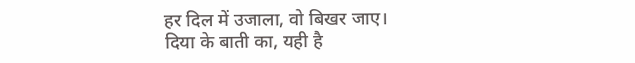हर दिल में उजाला, वो बिखर जाए।
दिया के बाती का, यही है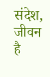संदेश,
जीवन है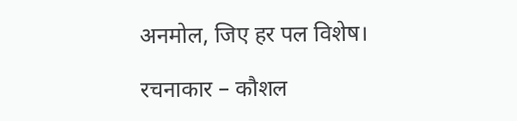अनमोल, जिए हर पल विशेष।

रचनाकार – कौशल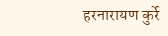हरनारायण कुर्रे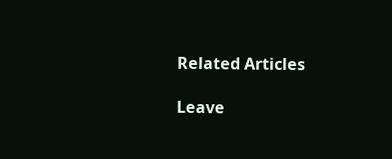Related Articles

Leave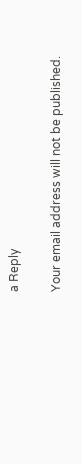a Reply

Your email address will not be published.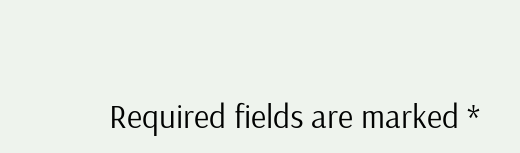Required fields are marked *